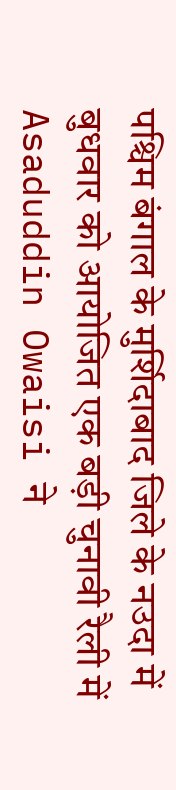पश्चिम बंगाल के मुर्शिदाबाद जिले के नउदा में बुधवार को आयोजित एक बड़ी चुनावी रैली में Asaduddin Owaisi ने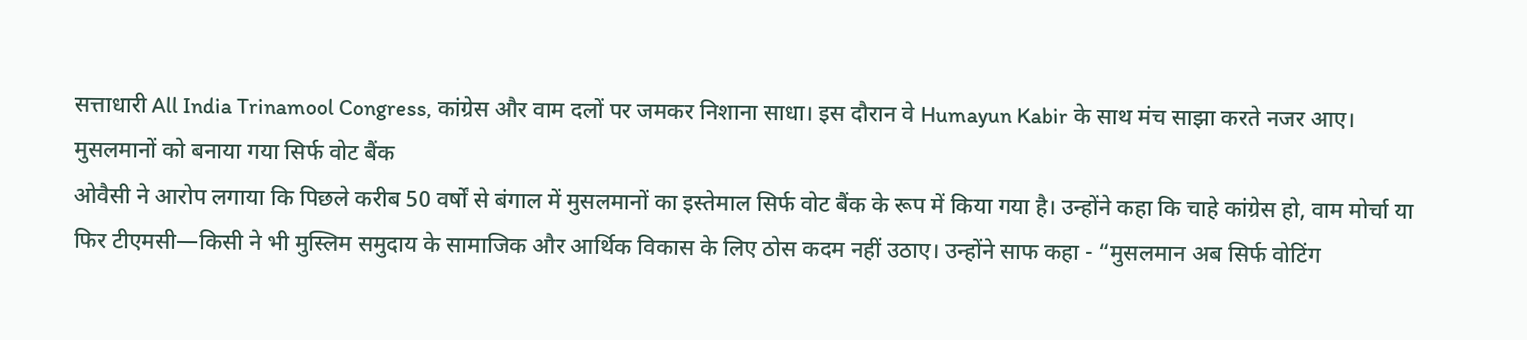सत्ताधारी All India Trinamool Congress, कांग्रेस और वाम दलों पर जमकर निशाना साधा। इस दौरान वे Humayun Kabir के साथ मंच साझा करते नजर आए।
मुसलमानों को बनाया गया सिर्फ वोट बैंक
ओवैसी ने आरोप लगाया कि पिछले करीब 50 वर्षों से बंगाल में मुसलमानों का इस्तेमाल सिर्फ वोट बैंक के रूप में किया गया है। उन्होंने कहा कि चाहे कांग्रेस हो, वाम मोर्चा या फिर टीएमसी—किसी ने भी मुस्लिम समुदाय के सामाजिक और आर्थिक विकास के लिए ठोस कदम नहीं उठाए। उन्होंने साफ कहा - “मुसलमान अब सिर्फ वोटिंग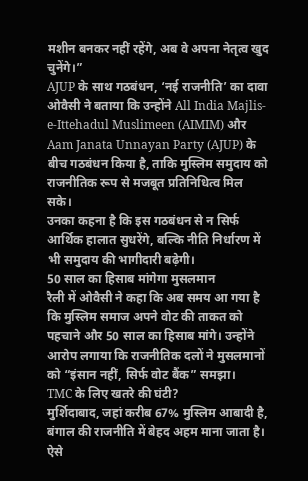मशीन बनकर नहीं रहेंगे, अब वे अपना नेतृत्व खुद चुनेंगे।”
AJUP के साथ गठबंधन, ‘नई राजनीति’ का दावा
ओवैसी ने बताया कि उन्होंने All India Majlis-e-Ittehadul Muslimeen (AIMIM) और Aam Janata Unnayan Party (AJUP) के बीच गठबंधन किया है, ताकि मुस्लिम समुदाय को राजनीतिक रूप से मजबूत प्रतिनिधित्व मिल सके।
उनका कहना है कि इस गठबंधन से न सिर्फ आर्थिक हालात सुधरेंगे, बल्कि नीति निर्धारण में भी समुदाय की भागीदारी बढ़ेगी।
50 साल का हिसाब मांगेगा मुसलमान
रैली में ओवैसी ने कहा कि अब समय आ गया है कि मुस्लिम समाज अपने वोट की ताकत को पहचाने और 50 साल का हिसाब मांगे। उन्होंने आरोप लगाया कि राजनीतिक दलों ने मुसलमानों को “इंसान नहीं, सिर्फ वोट बैंक” समझा।
TMC के लिए खतरे की घंटी?
मुर्शिदाबाद, जहां करीब 67% मुस्लिम आबादी है, बंगाल की राजनीति में बेहद अहम माना जाता है। ऐसे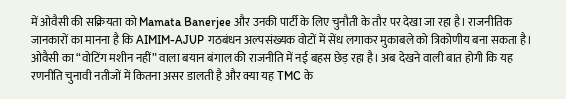में ओवैसी की सक्रियता को Mamata Banerjee और उनकी पार्टी के लिए चुनौती के तौर पर देखा जा रहा है। राजनीतिक जानकारों का मानना है कि AIMIM-AJUP गठबंधन अल्पसंख्यक वोटों में सेंध लगाकर मुकाबले को त्रिकोणीय बना सकता है। ओवैसी का “वोटिंग मशीन नहीं” वाला बयान बंगाल की राजनीति में नई बहस छेड़ रहा है। अब देखने वाली बात होगी कि यह रणनीति चुनावी नतीजों में कितना असर डालती है और क्या यह TMC के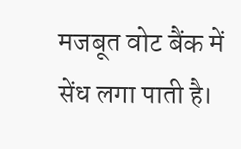मजबूत वोट बैंक में सेंध लगा पाती है।